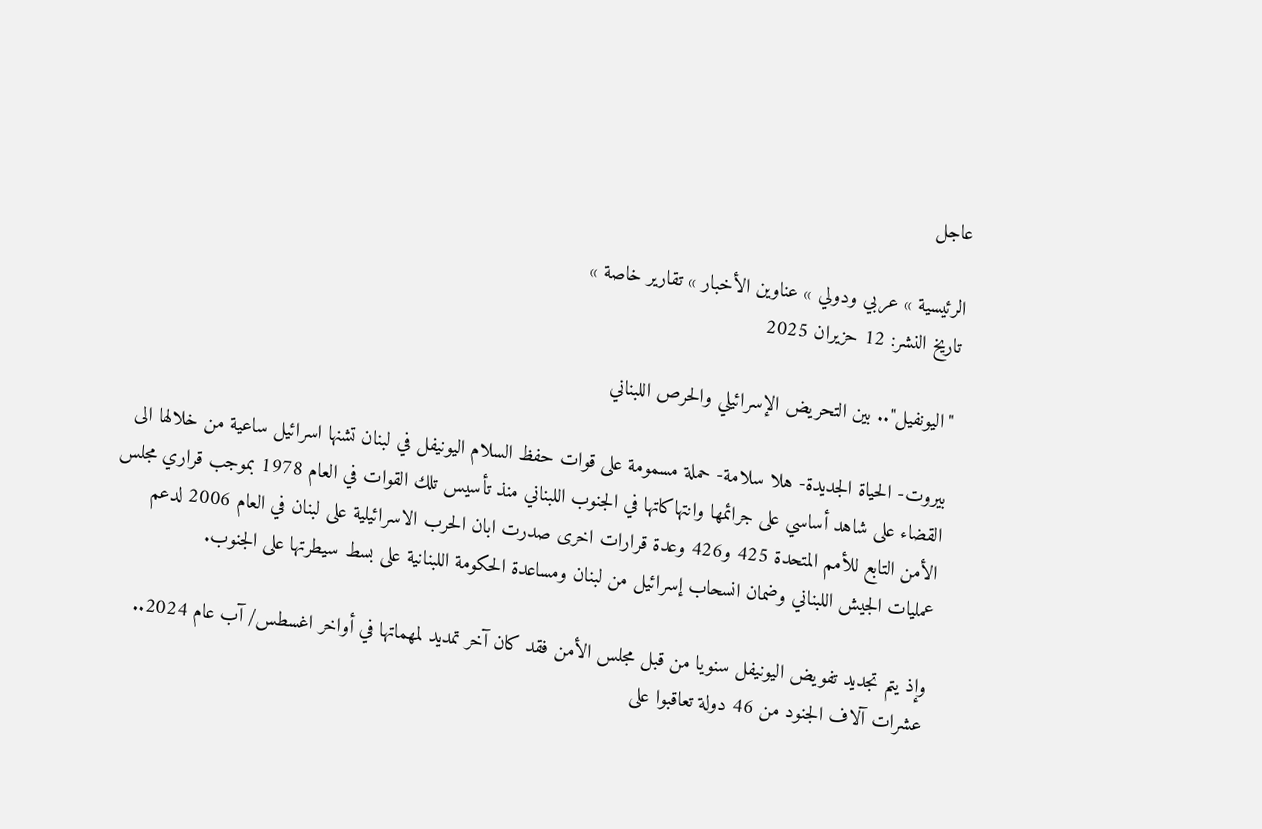عاجل

الرئيسية » عربي ودولي » عناوين الأخبار » تقارير خاصة »
تاريخ النشر: 12 حزيران 2025

"اليونفيل".. بين التحريض الإسرائيلي والحرص اللبناني

بيروت- الحياة الجديدة- هلا سلامة- حملة مسمومة على قوات حفظ السلام اليونيفل في لبنان تشنها اسرائيل ساعية من خلالها الى القضاء على شاهد أساسي على جرائمها وانتهاكاتها في الجنوب اللبناني منذ تأسيس تلك القوات في العام 1978 بموجب قراري مجلس الأمن التابع للأمم المتحدة 425 و426 وعدة قرارات اخرى صدرت ابان الحرب الاسرائيلية على لبنان في العام 2006 لدعم عمليات الجيش اللبناني وضمان انسحاب إسرائيل من لبنان ومساعدة الحكومة اللبنانية على بسط سيطرتها على الجنوب.

وإذ يتم تجديد تفويض اليونيفل سنويا من قبل مجلس الأمن فقد كان آخر تمديد لمهماتها في أواخر اغسطس/ آب عام 2024.. عشرات آلاف الجنود من 46 دولة تعاقبوا على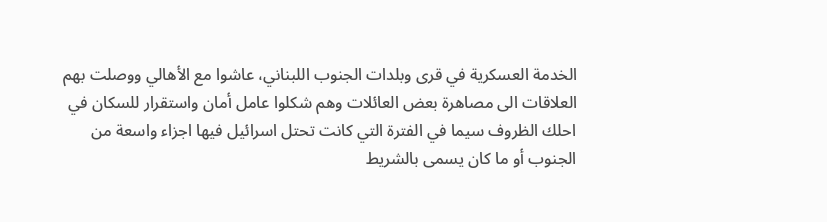الخدمة العسكرية في قرى وبلدات الجنوب اللبناني، عاشوا مع الأهالي ووصلت بهم العلاقات الى مصاهرة بعض العائلات وهم شكلوا عامل أمان واستقرار للسكان في احلك الظروف سيما في الفترة التي كانت تحتل اسرائيل فيها اجزاء واسعة من الجنوب أو ما كان يسمى بالشريط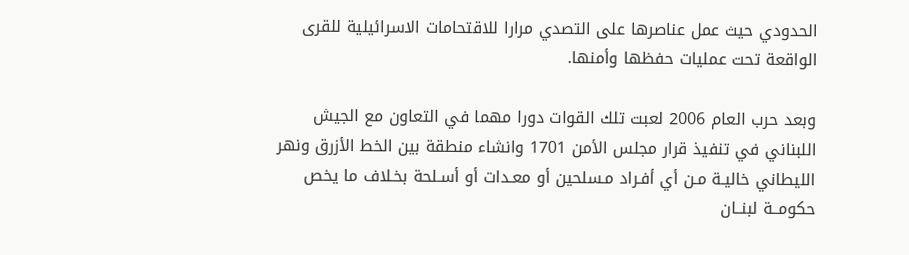الحدودي حيث عمل عناصرها على التصدي مرارا للاقتحامات الاسرائيلية للقرى الواقعة تحت عمليات حفظها وأمنها.

وبعد حرب العام 2006 لعبت تلك القوات دورا مهما في التعاون مع الجيش اللبناني في تنفيذ قرار مجلس الأمن 1701 وانشاء منطقة بين الخط الأزرق ونهر الليطاني خاليـة مـن أي أفـراد مـسلحين أو معـدات أو أسـلحة بخـلاف ما يخص حكومــة لبنــان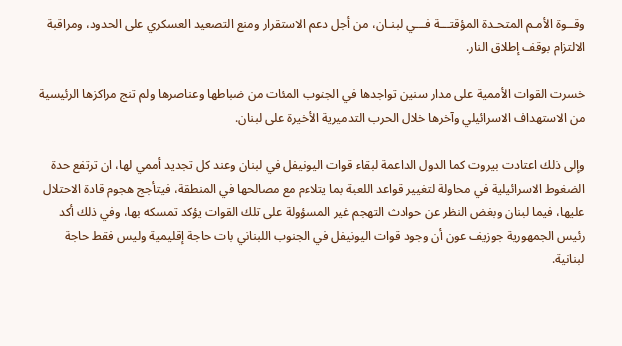وقــوة الأمـم المتحـدة المؤقتـــة فـــي لبنـان، من أجل دعم الاستقرار ومنع التصعيد العسكري على الحدود، ومراقبة الالتزام بوقف إطلاق النار.

خسرت القوات الأممية على مدار سنين تواجدها في الجنوب المئات من ضباطها وعناصرها ولم تنج مراكزها الرئيسية من الاستهداف الاسرائيلي وآخرها خلال الحرب التدميرية الأخيرة على لبنان.

وإلى ذلك اعتادت بيروت كما الدول الداعمة لبقاء قوات اليونيفل في لبنان وعند كل تجديد أممي لها، ان ترتفع حدة الضغوط الاسرائيلية في محاولة لتغيير قواعد اللعبة بما يتلاءم مع مصالحها في المنطقة، فيتأجج هجوم قادة الاحتلال عليها، فيما لبنان وبغض النظر عن حوادث التهجم غير المسؤولة على تلك القوات يؤكد تمسكه بها، وفي ذلك أكد رئيس الجمهورية جوزيف عون أن وجود قوات اليونيفل في الجنوب اللبناني بات حاجة إقليمية وليس فقط حاجة لبنانية.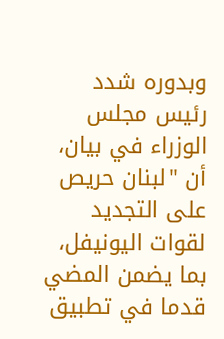وبدوره شدد رئيس مجلس الوزراء في بيان، أن "لبنان حريص على التجديد لقوات اليونيفل، بما يضمن المضي قدما في تطبيق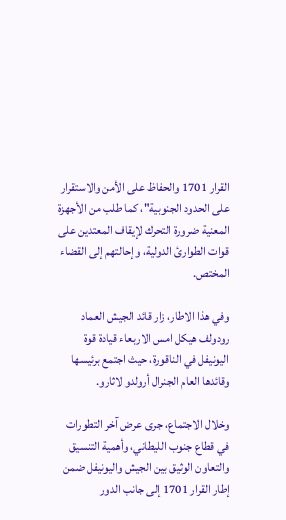القرار 1701 والحفاظ على الأمن والاستقرار على الحدود الجنوبية"، كما طلب من الأجهزة المعنية ضرورة التحرك لإيقاف المعتدين على قوات الطوارئ الدولية، وإحالتهم إلى القضاء المختص.

وفي هذا الاطار، زار قائد الجيش العماد رودولف هيكل امس الاربعاء قيادة قوة اليونيفل في الناقورة، حيث اجتمع برئيسها وقائدها العام الجنرال أرولدو لاثارو.

وخلال الاجتماع، جرى عرض آخر التطورات في قطاع جنوب الليطاني، وأهمية التنسيق والتعاون الوثيق بين الجيش واليونيفل ضمن إطار القرار 1701 إلى جانب الدور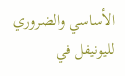الأساسي والضروري لليونيفل في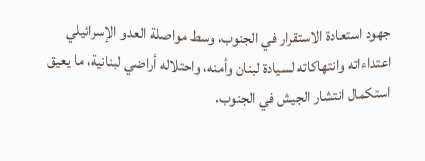جهود استعادة الاستقرار في الجنوب، وسط مواصلة العدو الإسرائيلي اعتداءاته وانتهاكاته لسيادة لبنان وأمنه، واحتلاله أراضي لبنانية، ما يعيق استكمال انتشار الجيش في الجنوب.